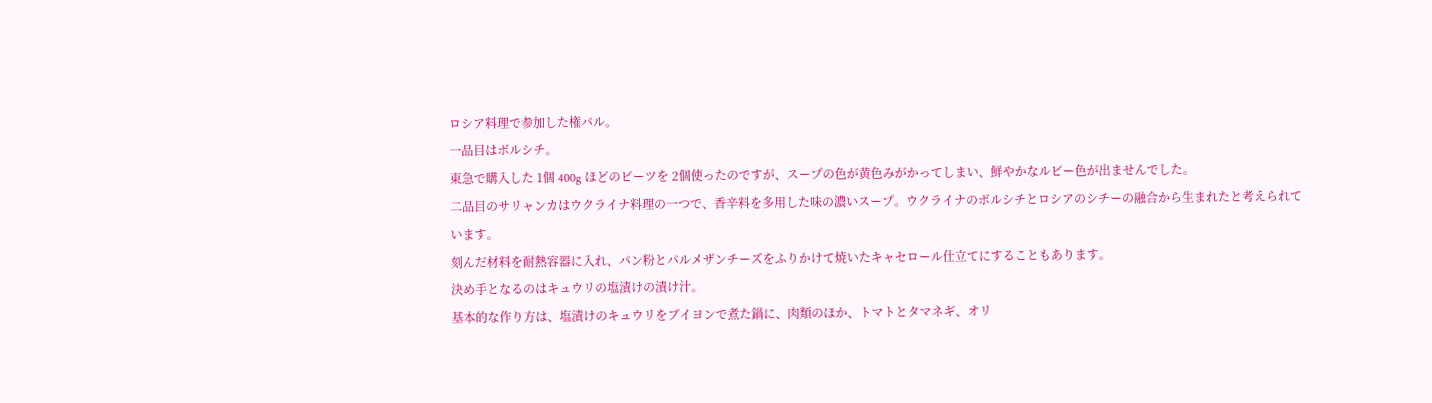ロシア料理で参加した権バル。
一品目はボルシチ。
東急で購入した 1個 400g ほどのビーツを 2個使ったのですが、スープの色が黄色みがかってしまい、鮮やかなルビー色が出ませんでした。
二品目のサリャンカはウクライナ料理の一つで、香辛料を多用した味の濃いスープ。ウクライナのボルシチとロシアのシチーの融合から生まれたと考えられています。
刻んだ材料を耐熱容器に入れ、パン粉とパルメザンチーズをふりかけて焼いたキャセロール仕立てにすることもあります。
決め手となるのはキュウリの塩漬けの漬け汁。
基本的な作り方は、塩漬けのキュウリをブイヨンで煮た鍋に、肉類のほか、トマトとタマネギ、オリ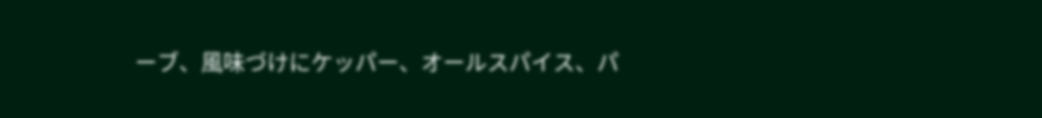ーブ、風味づけにケッパー、オールスパイス、パ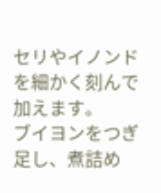セリやイノンドを細かく刻んで加えます。
ブイヨンをつぎ足し、煮詰め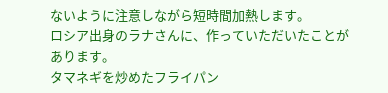ないように注意しながら短時間加熱します。
ロシア出身のラナさんに、作っていただいたことがあります。
タマネギを炒めたフライパン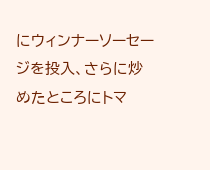にウィンナーソーセージを投入、さらに炒めたところにトマ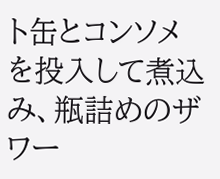ト缶とコンソメを投入して煮込み、瓶詰めのザワー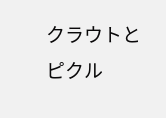クラウトとピクル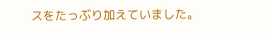スをたっぶり加えていました。